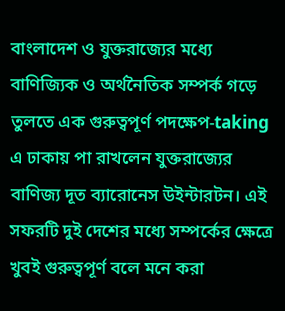বাংলাদেশ ও যুক্তরাজ্যের মধ্যে বাণিজ্যিক ও অর্থনৈতিক সম্পর্ক গড়ে তুলতে এক গুরুত্বপূর্ণ পদক্ষেপ-taking এ ঢাকায় পা রাখলেন যুক্তরাজ্যের বাণিজ্য দূত ব্যারোনেস উইন্টারটন। এই সফরটি দুই দেশের মধ্যে সম্পর্কের ক্ষেত্রে খুবই গুরুত্বপূর্ণ বলে মনে করা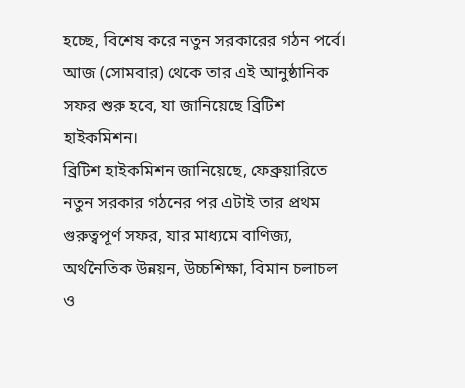হচ্ছে, বিশেষ করে নতুন সরকারের গঠন পর্বে। আজ (সোমবার) থেকে তার এই আনুষ্ঠানিক সফর শুরু হবে, যা জানিয়েছে ব্রিটিশ হাইকমিশন।
ব্রিটিশ হাইকমিশন জানিয়েছে, ফেব্রুয়ারিতে নতুন সরকার গঠনের পর এটাই তার প্রথম গুরুত্বপূর্ণ সফর, যার মাধ্যমে বাণিজ্য, অর্থনৈতিক উন্নয়ন, উচ্চশিক্ষা, বিমান চলাচল ও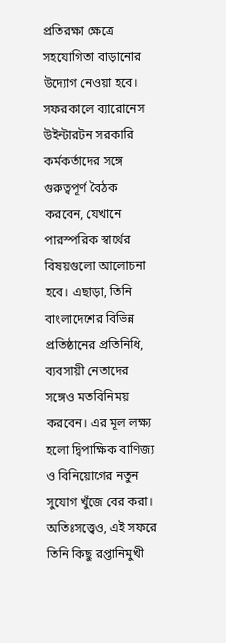প্রতিরক্ষা ক্ষেত্রে সহযোগিতা বাড়ানোর উদ্যোগ নেওয়া হবে।
সফরকালে ব্যারোনেস উইন্টারটন সরকারি কর্মকর্তাদের সঙ্গে গুরুত্বপূর্ণ বৈঠক করবেন, যেখানে পারস্পরিক স্বার্থের বিষয়গুলো আলোচনা হবে। এছাড়া, তিনি বাংলাদেশের বিভিন্ন প্রতিষ্ঠানের প্রতিনিধি, ব্যবসায়ী নেতাদের সঙ্গেও মতবিনিময় করবেন। এর মূল লক্ষ্য হলো দ্বিপাক্ষিক বাণিজ্য ও বিনিয়োগের নতুন সুযোগ খুঁজে বের করা।
অতিঃসত্ত্বেও, এই সফরে তিনি কিছু রপ্তানিমুখী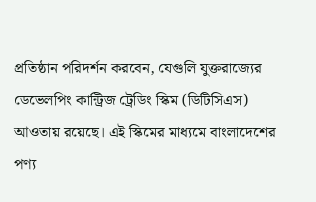প্রতিষ্ঠান পরিদর্শন করবেন, যেগুলি যুক্তরাজ্যের ডেভেলপিং কান্ট্রিজ ট্রেডিং স্কিম (ডিটিসিএস) আওতায় রয়েছে। এই স্কিমের মাধ্যমে বাংলাদেশের পণ্য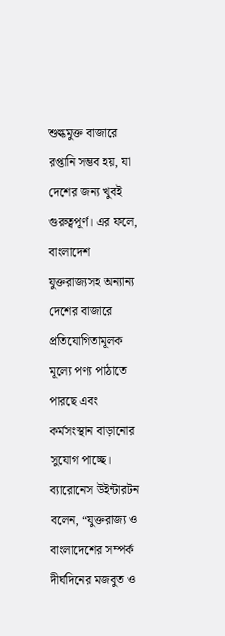শুল্কমুক্ত বাজারে রপ্তানি সম্ভব হয়, যা দেশের জন্য খুবই গুরুত্বপূর্ণ। এর ফলে, বাংলাদেশ যুক্তরাজ্যসহ অন্যান্য দেশের বাজারে প্রতিযোগিতামূলক মূল্যে পণ্য পাঠাতে পারছে এবং কর্মসংস্থান বাড়ানোর সুযোগ পাচ্ছে।
ব্যারোনেস উইন্টারটন বলেন, “যুক্তরাজ্য ও বাংলাদেশের সম্পর্ক দীর্ঘদিনের মজবুত ও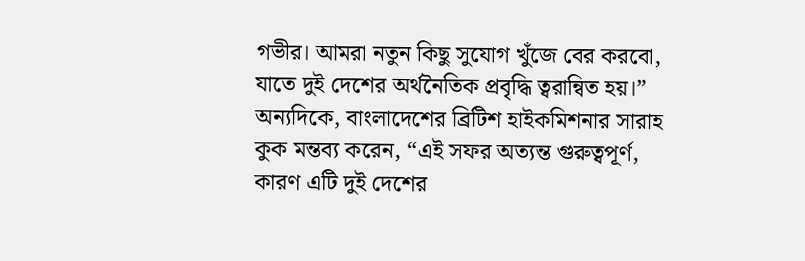গভীর। আমরা নতুন কিছু সুযোগ খুঁজে বের করবো, যাতে দুই দেশের অর্থনৈতিক প্রবৃদ্ধি ত্বরান্বিত হয়।” অন্যদিকে, বাংলাদেশের ব্রিটিশ হাইকমিশনার সারাহ কুক মন্তব্য করেন, “এই সফর অত্যন্ত গুরুত্বপূর্ণ, কারণ এটি দুই দেশের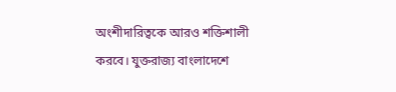অংশীদারিত্বকে আরও শক্তিশালী করবে। যুক্তরাজ্য বাংলাদেশে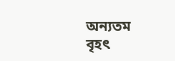অন্যতম বৃহৎ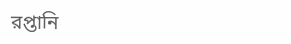রপ্তানি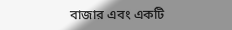বাজার এবং একটি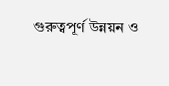গুরুত্বপূর্ণ উন্নয়ন ও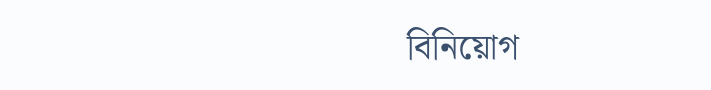বিনিয়োগ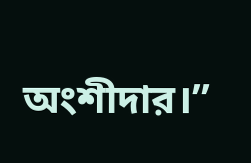অংশীদার।”